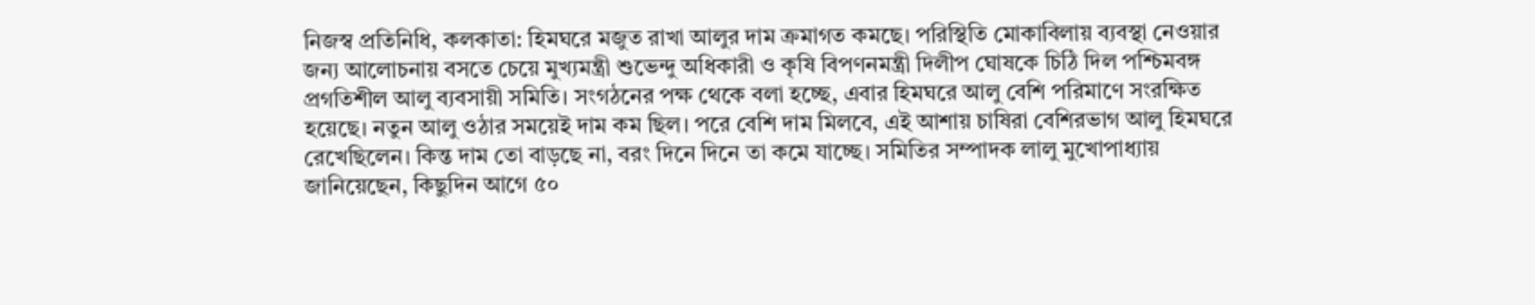নিজস্ব প্রতিনিধি, কলকাতা: হিমঘরে মজুত রাখা আলুর দাম ক্রমাগত কমছে। পরিস্থিতি মোকাবিলায় ব্যবস্থা নেওয়ার জন্য আলোচনায় বসতে চেয়ে মুখ্যমন্ত্রী শুভেন্দু অধিকারী ও কৃষি বিপণনমন্ত্রী দিলীপ ঘোষকে চিঠি দিল পশ্চিমবঙ্গ প্রগতিশীল আলু ব্যবসায়ী সমিতি। সংগঠনের পক্ষ থেকে বলা হচ্ছে, এবার হিমঘরে আলু বেশি পরিমাণে সংরক্ষিত হয়েছে। নতুন আলু ওঠার সময়েই দাম কম ছিল। পরে বেশি দাম মিলবে, এই আশায় চাষিরা বেশিরভাগ আলু হিমঘরে রেখেছিলেন। কিন্ত দাম তো বাড়ছে না, বরং দিনে দিনে তা কমে যাচ্ছে। সমিতির সম্পাদক লালু মুখোপাধ্যায় জানিয়েছেন, কিছুদিন আগে ৫০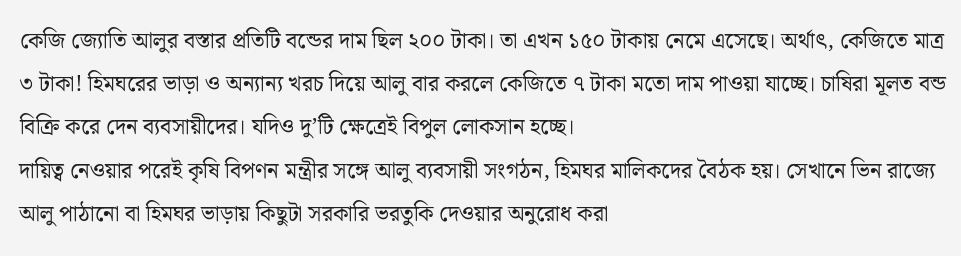কেজি জ্যোতি আলুর বস্তার প্রতিটি বন্ডের দাম ছিল ২০০ টাকা। তা এখন ১৫০ টাকায় নেমে এসেছে। অর্থাৎ, কেজিতে মাত্র ৩ টাকা! হিমঘরের ভাড়া ও অন্যান্য খরচ দিয়ে আলু বার করলে কেজিতে ৭ টাকা মতো দাম পাওয়া যাচ্ছে। চাষিরা মূলত বন্ড বিক্রি করে দেন ব্যবসায়ীদের। যদিও দু’টি ক্ষেত্রেই বিপুল লোকসান হচ্ছে।
দায়িত্ব নেওয়ার পরেই কৃষি বিপণন মন্ত্রীর সঙ্গে আলু ব্যবসায়ী সংগঠন, হিমঘর মালিকদের বৈঠক হয়। সেখানে ভিন রাজ্যে আলু পাঠানো বা হিমঘর ভাড়ায় কিছুটা সরকারি ভরতুকি দেওয়ার অনুরোধ করা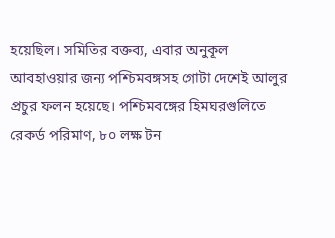হয়েছিল। সমিতির বক্তব্য, এবার অনুকূল আবহাওয়ার জন্য পশ্চিমবঙ্গসহ গোটা দেশেই আলুর প্রচুর ফলন হয়েছে। পশ্চিমবঙ্গের হিমঘরগুলিতে রেকর্ড পরিমাণ, ৮০ লক্ষ টন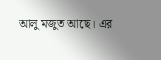আলু মজুত আছে। এর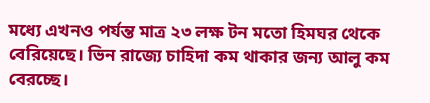মধ্যে এখনও পর্যন্ত মাত্র ২৩ লক্ষ টন মতো হিমঘর থেকে বেরিয়েছে। ভিন রাজ্যে চাহিদা কম থাকার জন্য আলু কম বেরচ্ছে।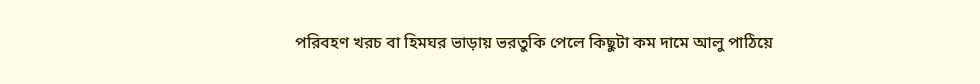পরিবহণ খরচ বা হিমঘর ভাড়ায় ভরতুকি পেলে কিছুটা কম দামে আলু পাঠিয়ে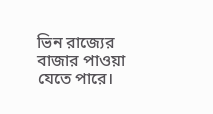ভিন রাজ্যের বাজার পাওয়া যেতে পারে।